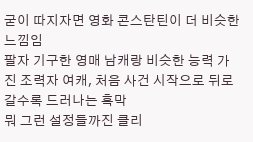굳이 따지자면 영화 콘스탄틴이 더 비슷한 느낌임
팔자 기구한 영매 남캐랑 비슷한 능력 가진 조력자 여캐, 처음 사건 시작으로 뒤로 갈수록 드러나는 흑막
뭐 그런 설정들까진 클리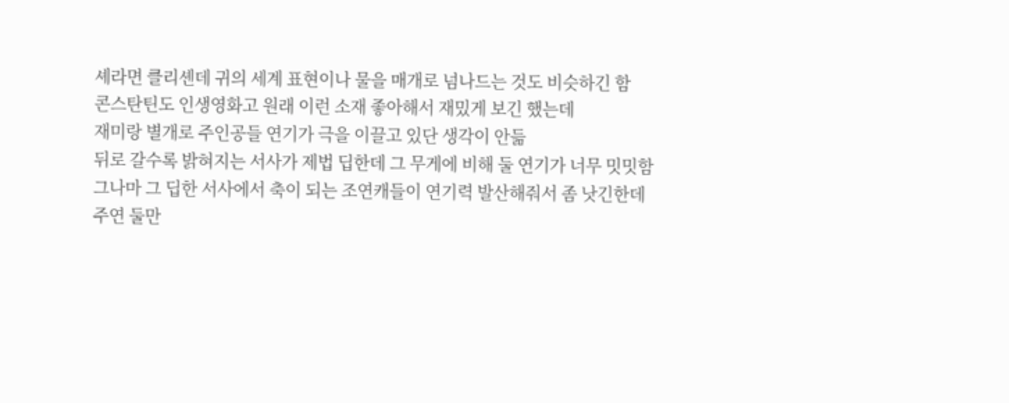셰라면 클리셴데 귀의 세계 표현이나 물을 매개로 넘나드는 것도 비슷하긴 함
콘스탄틴도 인생영화고 원래 이런 소재 좋아해서 재밌게 보긴 했는데
재미랑 별개로 주인공들 연기가 극을 이끌고 있단 생각이 안듦
뒤로 갈수록 밝혀지는 서사가 제법 딥한데 그 무게에 비해 둘 연기가 너무 밋밋함
그나마 그 딥한 서사에서 축이 되는 조연캐들이 연기력 발산해줘서 좀 낫긴한데
주연 둘만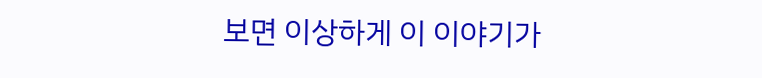보면 이상하게 이 이야기가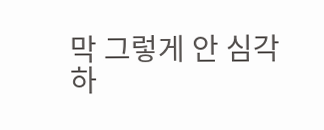막 그렇게 안 심각하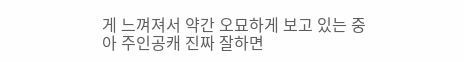게 느껴져서 약간 오묘하게 보고 있는 중
아 주인공캐 진짜 잘하면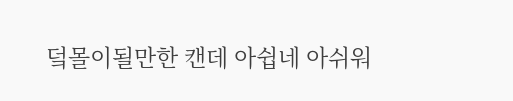덬몰이될만한 캔데 아쉽네 아쉬워